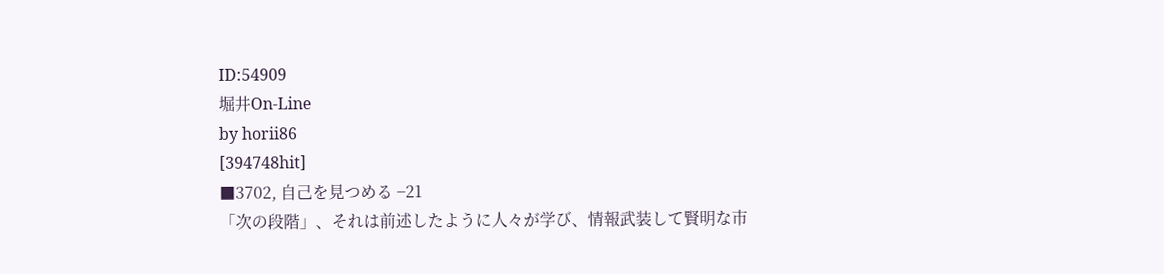ID:54909
堀井On-Line
by horii86
[394748hit]
■3702, 自己を見つめる −21
「次の段階」、それは前述したように人々が学び、情報武装して賢明な市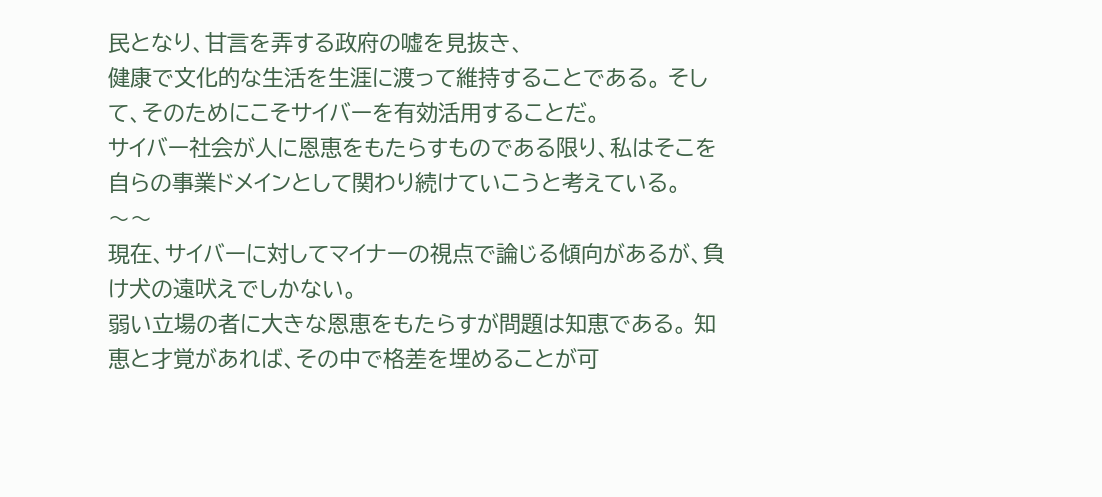民となり、甘言を弄する政府の嘘を見抜き、
健康で文化的な生活を生涯に渡って維持することである。 そして、そのためにこそサイバーを有効活用することだ。
サイバー社会が人に恩恵をもたらすものである限り、私はそこを自らの事業ドメインとして関わり続けていこうと考えている。
〜〜
現在、サイバーに対してマイナーの視点で論じる傾向があるが、負け犬の遠吠えでしかない。
弱い立場の者に大きな恩恵をもたらすが問題は知恵である。 知恵と才覚があれば、その中で格差を埋めることが可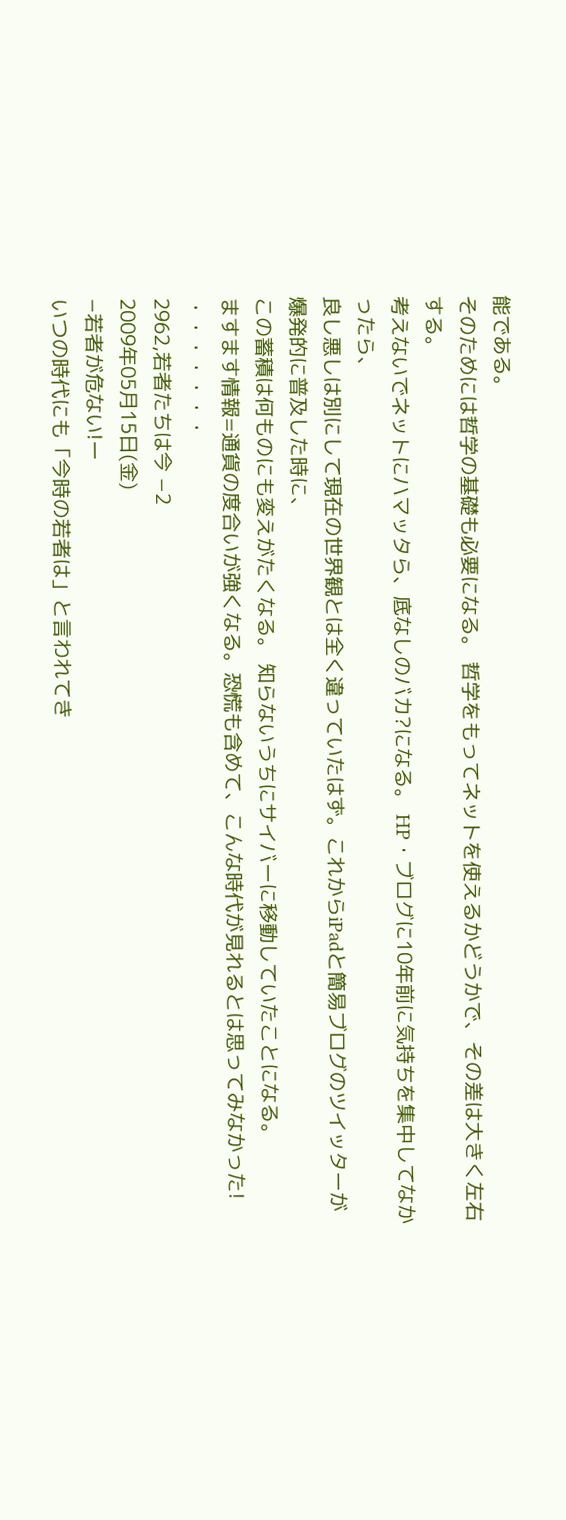能である。
そのためには哲学の基礎も必要になる。 哲学をもってネットを使えるかどうかで、その差は大きく左右する。
考えないでネットにハマッタら、底なしのバカ?になる。 HP・ブログに10年前に気持ちを集中してなかったら、
良し悪しは別にして現在の世界観とは全く違っていたはず。これからiPadと簡易ブログのツイッターが爆発的に普及した時に、
この蓄積は何ものにも変えがたくなる。 知らないうちにサイバーに移動していたことになる。
ますます情報=通貨の度合いが強くなる。恐慌も含めて、こんな時代が見れるとは思ってみなかった!
・・・・・・・
2962,若者たちは今 −2
2009年05月15日(金)
−若者が危ない!ー
いつの時代にも「今時の若者は」と言われてき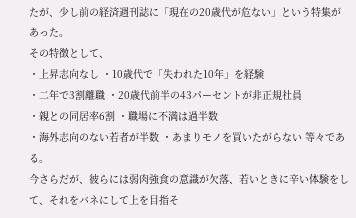たが、少し前の経済週刊誌に「現在の20歳代が危ない」という特集があった。
その特徴として、
・上昇志向なし ・10歳代で「失われた10年」を経験
・二年で3割離職 ・20歳代前半の43パーセントが非正規社員
・親との同居率6割 ・職場に不満は過半数
・海外志向のない若者が半数 ・あまりモノを買いたがらない 等々である。
今さらだが、彼らには弱肉強食の意識が欠落、若いときに辛い体験をして、それをバネにして上を目指そ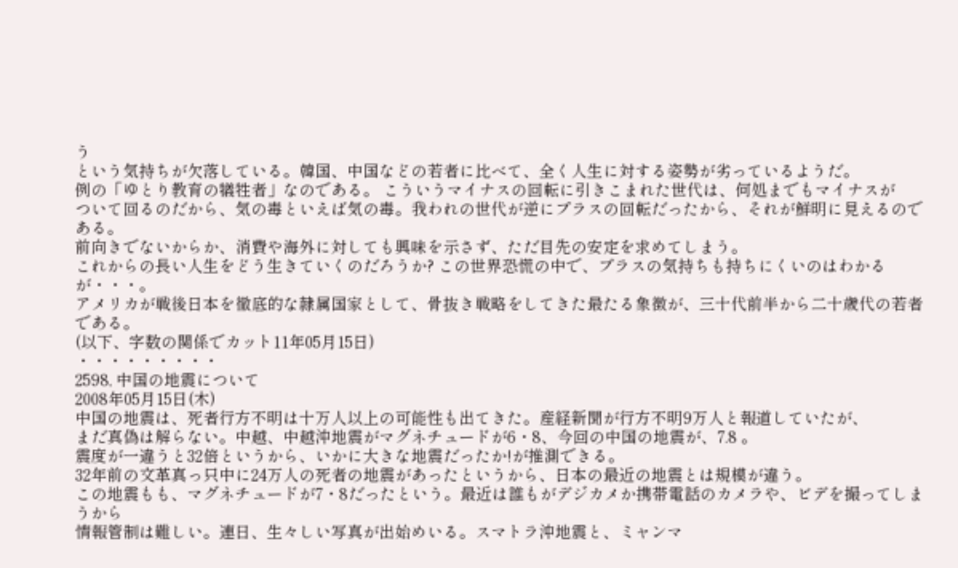う
という気持ちが欠落している。韓国、中国などの若者に比べて、全く人生に対する姿勢が劣っているようだ。
例の「ゆとり教育の犠牲者」なのである。 こういうマイナスの回転に引きこまれた世代は、何処までもマイナスが
ついて回るのだから、気の毒といえば気の毒。我われの世代が逆にプラスの回転だったから、それが鮮明に見えるのである。
前向きでないからか、消費や海外に対しても興味を示さず、ただ目先の安定を求めてしまう。
これからの長い人生をどう生きていくのだろうか? この世界恐慌の中で、プラスの気持ちも持ちにくいのはわかるが・・・。
アメリカが戦後日本を徹底的な隷属国家として、骨抜き戦略をしてきた最たる象徴が、三十代前半から二十歳代の若者である。
(以下、字数の関係でカット11年05月15日)
・・・・・・・・・
2598, 中国の地震について
2008年05月15日(木)
中国の地震は、死者行方不明は十万人以上の可能性も出てきた。産経新聞が行方不明9万人と報道していたが、
まだ真偽は解らない。中越、中越沖地震がマグネチュードが6・8、今回の中国の地震が、7.8 。
震度が一違うと32倍というから、いかに大きな地震だったか!が推測できる。
32年前の文革真っ只中に24万人の死者の地震があったというから、日本の最近の地震とは規模が違う。
この地震もも、マグネチュードが7・8だったという。最近は誰もがデジカメか携帯電話のカメラや、ビデを撮ってしまうから
情報管制は難しい。連日、生々しい写真が出始めいる。スマトラ沖地震と、ミャンマ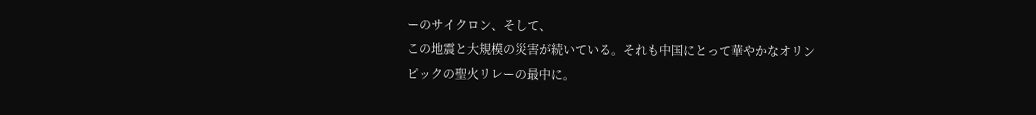ーのサイクロン、そして、
この地震と大規模の災害が続いている。それも中国にとって華やかなオリンピックの聖火リレーの最中に。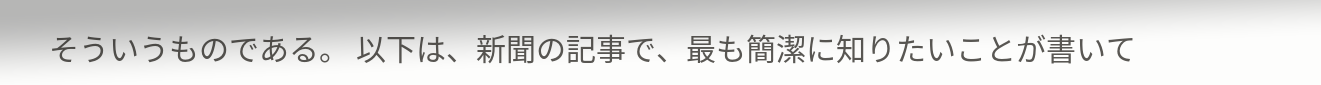そういうものである。 以下は、新聞の記事で、最も簡潔に知りたいことが書いて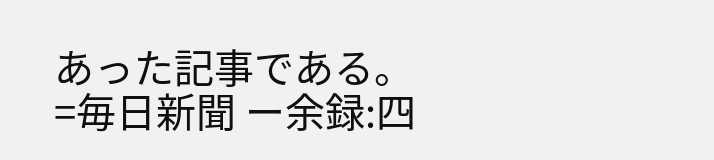あった記事である。
=毎日新聞 ー余録:四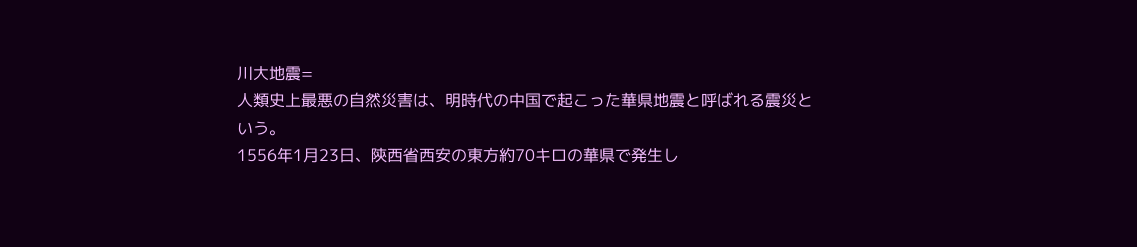川大地震=
人類史上最悪の自然災害は、明時代の中国で起こった華県地震と呼ばれる震災という。
1556年1月23日、陝西省西安の東方約70キロの華県で発生し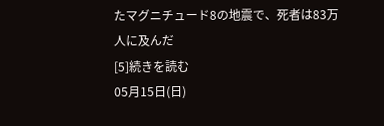たマグニチュード8の地震で、死者は83万人に及んだ
[5]続きを読む
05月15日(日)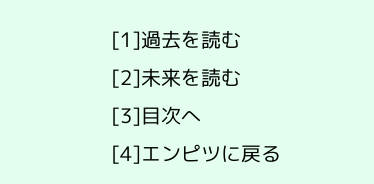[1]過去を読む
[2]未来を読む
[3]目次へ
[4]エンピツに戻る